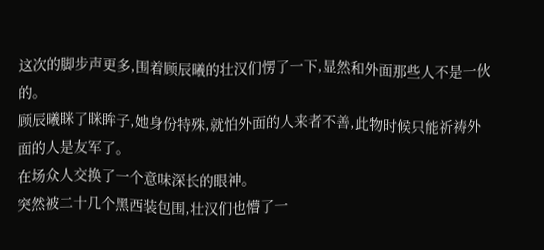这次的脚步声更多,围着顾辰曦的壮汉们愣了一下,显然和外面那些人不是一伙的。
顾辰曦眯了眯眸子,她身份特殊,就怕外面的人来者不善,此物时候只能祈祷外面的人是友军了。
在场众人交换了一个意味深长的眼神。
突然被二十几个黑西装包围,壮汉们也懵了一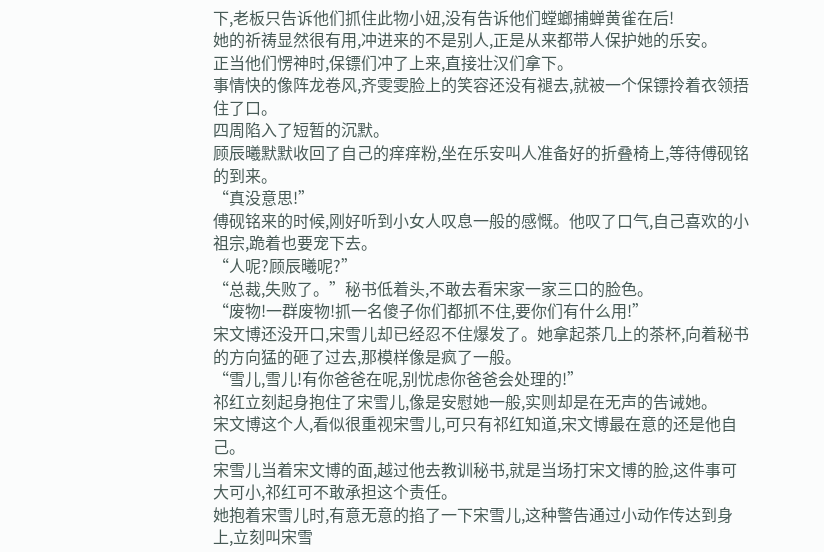下,老板只告诉他们抓住此物小妞,没有告诉他们螳螂捕蝉黄雀在后!
她的祈祷显然很有用,冲进来的不是别人,正是从来都带人保护她的乐安。
正当他们愣神时,保镖们冲了上来,直接壮汉们拿下。
事情快的像阵龙卷风,齐雯雯脸上的笑容还没有褪去,就被一个保镖拎着衣领捂住了口。
四周陷入了短暂的沉默。
顾辰曦默默收回了自己的痒痒粉,坐在乐安叫人准备好的折叠椅上,等待傅砚铭的到来。
“真没意思!”
傅砚铭来的时候,刚好听到小女人叹息一般的感慨。他叹了口气,自己喜欢的小祖宗,跪着也要宠下去。
“人呢?顾辰曦呢?”
“总裁,失败了。”秘书低着头,不敢去看宋家一家三口的脸色。
“废物!一群废物!抓一名傻子你们都抓不住,要你们有什么用!”
宋文博还没开口,宋雪儿却已经忍不住爆发了。她拿起茶几上的茶杯,向着秘书的方向猛的砸了过去,那模样像是疯了一般。
“雪儿,雪儿!有你爸爸在呢,别忧虑你爸爸会处理的!”
祁红立刻起身抱住了宋雪儿,像是安慰她一般,实则却是在无声的告诫她。
宋文博这个人,看似很重视宋雪儿,可只有祁红知道,宋文博最在意的还是他自己。
宋雪儿当着宋文博的面,越过他去教训秘书,就是当场打宋文博的脸,这件事可大可小,祁红可不敢承担这个责任。
她抱着宋雪儿时,有意无意的掐了一下宋雪儿,这种警告通过小动作传达到身上,立刻叫宋雪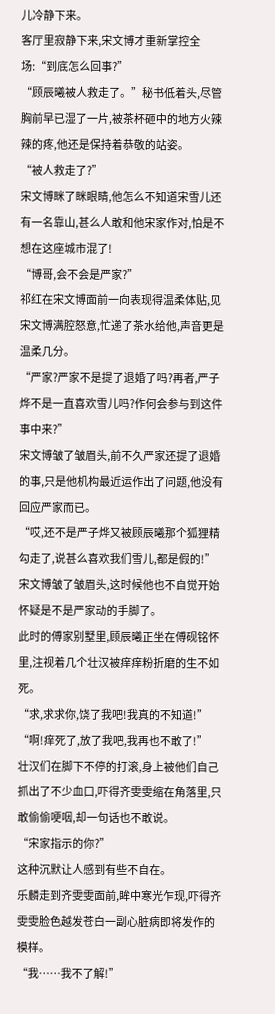儿冷静下来。
客厅里寂静下来,宋文博才重新掌控全场:“到底怎么回事?”
“顾辰曦被人救走了。”秘书低着头,尽管胸前早已湿了一片,被茶杯砸中的地方火辣辣的疼,他还是保持着恭敬的站姿。
“被人救走了?”
宋文博眯了眯眼睛,他怎么不知道宋雪儿还有一名靠山,甚么人敢和他宋家作对,怕是不想在这座城市混了!
“博哥,会不会是严家?”
祁红在宋文博面前一向表现得温柔体贴,见宋文博满腔怒意,忙递了茶水给他,声音更是温柔几分。
“严家?严家不是提了退婚了吗?再者,严子烨不是一直喜欢雪儿吗?作何会参与到这件事中来?”
宋文博皱了皱眉头,前不久严家还提了退婚的事,只是他机构最近运作出了问题,他没有回应严家而已。
“哎,还不是严子烨又被顾辰曦那个狐狸精勾走了,说甚么喜欢我们雪儿,都是假的!”
宋文博皱了皱眉头,这时候他也不自觉开始怀疑是不是严家动的手脚了。
此时的傅家别墅里,顾辰曦正坐在傅砚铭怀里,注视着几个壮汉被痒痒粉折磨的生不如死。
“求,求求你,饶了我吧!我真的不知道!”
“啊!痒死了,放了我吧,我再也不敢了!”
壮汉们在脚下不停的打滚,身上被他们自己抓出了不少血口,吓得齐雯雯缩在角落里,只敢偷偷哽咽,却一句话也不敢说。
“宋家指示的你?”
这种沉默让人感到有些不自在。
乐麟走到齐雯雯面前,眸中寒光乍现,吓得齐雯雯脸色越发苍白一副心脏病即将发作的模样。
“我……我不了解!”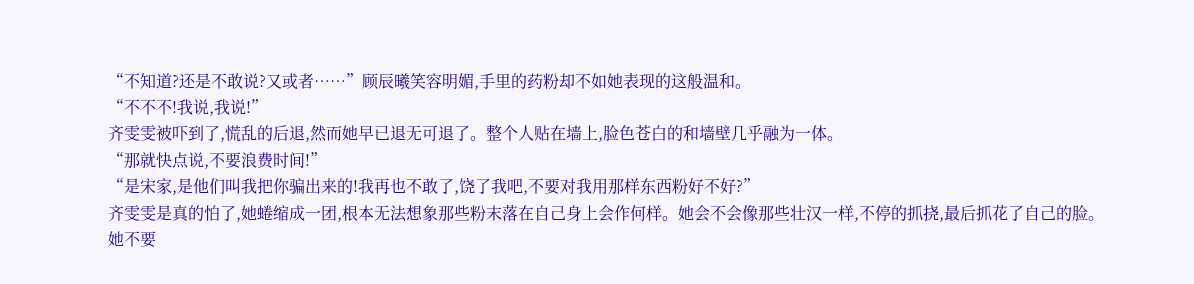“不知道?还是不敢说?又或者……”顾辰曦笑容明媚,手里的药粉却不如她表现的这般温和。
“不不不!我说,我说!”
齐雯雯被吓到了,慌乱的后退,然而她早已退无可退了。整个人贴在墙上,脸色苍白的和墙壁几乎融为一体。
“那就快点说,不要浪费时间!”
“是宋家,是他们叫我把你骗出来的!我再也不敢了,饶了我吧,不要对我用那样东西粉好不好?”
齐雯雯是真的怕了,她蜷缩成一团,根本无法想象那些粉末落在自己身上会作何样。她会不会像那些壮汉一样,不停的抓挠,最后抓花了自己的脸。
她不要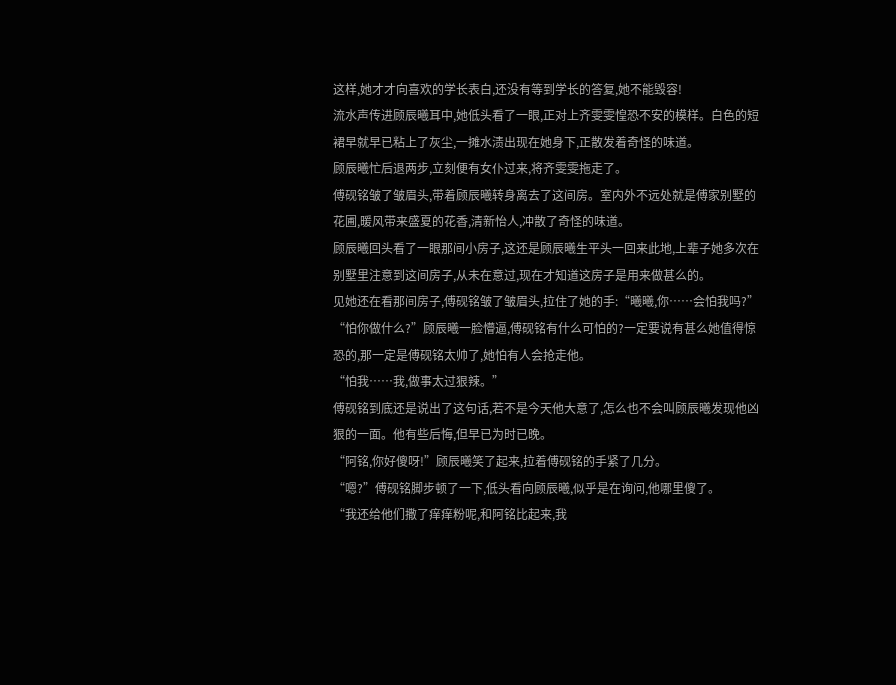这样,她才才向喜欢的学长表白,还没有等到学长的答复,她不能毁容!
流水声传进顾辰曦耳中,她低头看了一眼,正对上齐雯雯惶恐不安的模样。白色的短裙早就早已粘上了灰尘,一摊水渍出现在她身下,正散发着奇怪的味道。
顾辰曦忙后退两步,立刻便有女仆过来,将齐雯雯拖走了。
傅砚铭皱了皱眉头,带着顾辰曦转身离去了这间房。室内外不远处就是傅家别墅的花圃,暖风带来盛夏的花香,清新怡人,冲散了奇怪的味道。
顾辰曦回头看了一眼那间小房子,这还是顾辰曦生平头一回来此地,上辈子她多次在别墅里注意到这间房子,从未在意过,现在才知道这房子是用来做甚么的。
见她还在看那间房子,傅砚铭皱了皱眉头,拉住了她的手:“曦曦,你……会怕我吗?”
“怕你做什么?”顾辰曦一脸懵逼,傅砚铭有什么可怕的?一定要说有甚么她值得惊恐的,那一定是傅砚铭太帅了,她怕有人会抢走他。
“怕我……我,做事太过狠辣。”
傅砚铭到底还是说出了这句话,若不是今天他大意了,怎么也不会叫顾辰曦发现他凶狠的一面。他有些后悔,但早已为时已晚。
“阿铭,你好傻呀!”顾辰曦笑了起来,拉着傅砚铭的手紧了几分。
“嗯?”傅砚铭脚步顿了一下,低头看向顾辰曦,似乎是在询问,他哪里傻了。
“我还给他们撒了痒痒粉呢,和阿铭比起来,我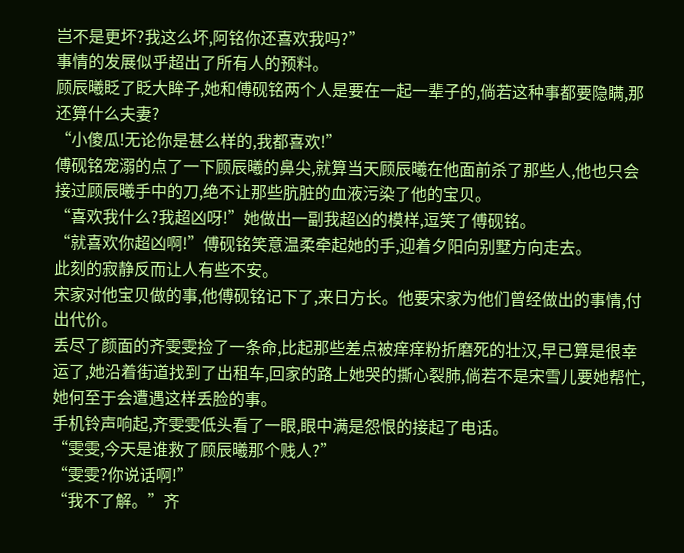岂不是更坏?我这么坏,阿铭你还喜欢我吗?”
事情的发展似乎超出了所有人的预料。
顾辰曦眨了眨大眸子,她和傅砚铭两个人是要在一起一辈子的,倘若这种事都要隐瞒,那还算什么夫妻?
“小傻瓜!无论你是甚么样的,我都喜欢!”
傅砚铭宠溺的点了一下顾辰曦的鼻尖,就算当天顾辰曦在他面前杀了那些人,他也只会接过顾辰曦手中的刀,绝不让那些肮脏的血液污染了他的宝贝。
“喜欢我什么?我超凶呀!”她做出一副我超凶的模样,逗笑了傅砚铭。
“就喜欢你超凶啊!”傅砚铭笑意温柔牵起她的手,迎着夕阳向别墅方向走去。
此刻的寂静反而让人有些不安。
宋家对他宝贝做的事,他傅砚铭记下了,来日方长。他要宋家为他们曾经做出的事情,付出代价。
丢尽了颜面的齐雯雯捡了一条命,比起那些差点被痒痒粉折磨死的壮汉,早已算是很幸运了,她沿着街道找到了出租车,回家的路上她哭的撕心裂肺,倘若不是宋雪儿要她帮忙,她何至于会遭遇这样丢脸的事。
手机铃声响起,齐雯雯低头看了一眼,眼中满是怨恨的接起了电话。
“雯雯,今天是谁救了顾辰曦那个贱人?”
“雯雯?你说话啊!”
“我不了解。”齐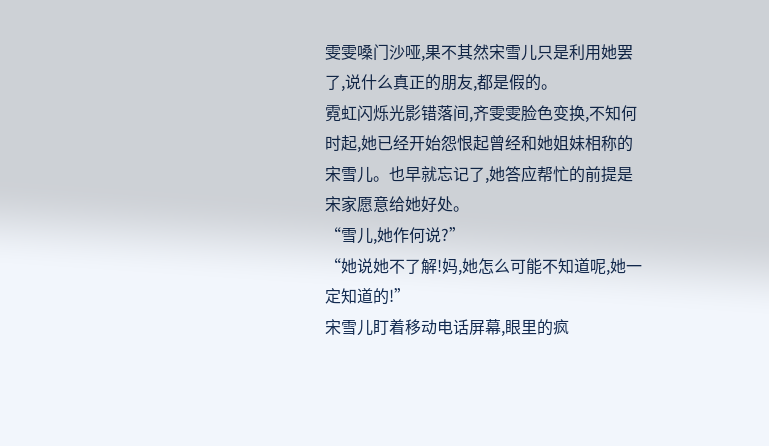雯雯嗓门沙哑,果不其然宋雪儿只是利用她罢了,说什么真正的朋友,都是假的。
霓虹闪烁光影错落间,齐雯雯脸色变换,不知何时起,她已经开始怨恨起曾经和她姐妹相称的宋雪儿。也早就忘记了,她答应帮忙的前提是宋家愿意给她好处。
“雪儿,她作何说?”
“她说她不了解!妈,她怎么可能不知道呢,她一定知道的!”
宋雪儿盯着移动电话屏幕,眼里的疯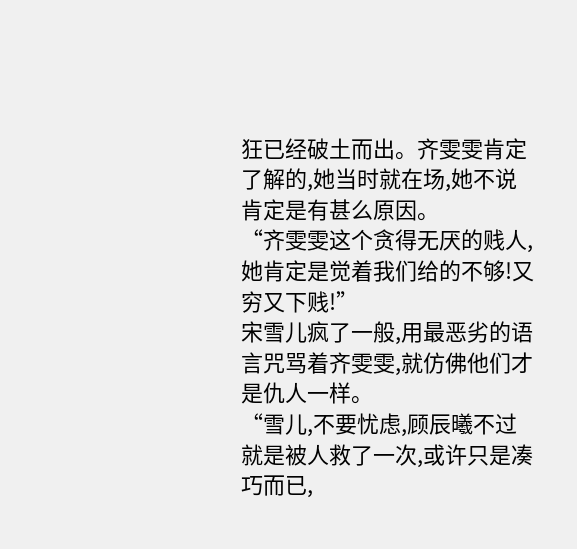狂已经破土而出。齐雯雯肯定了解的,她当时就在场,她不说肯定是有甚么原因。
“齐雯雯这个贪得无厌的贱人,她肯定是觉着我们给的不够!又穷又下贱!”
宋雪儿疯了一般,用最恶劣的语言咒骂着齐雯雯,就仿佛他们才是仇人一样。
“雪儿,不要忧虑,顾辰曦不过就是被人救了一次,或许只是凑巧而已,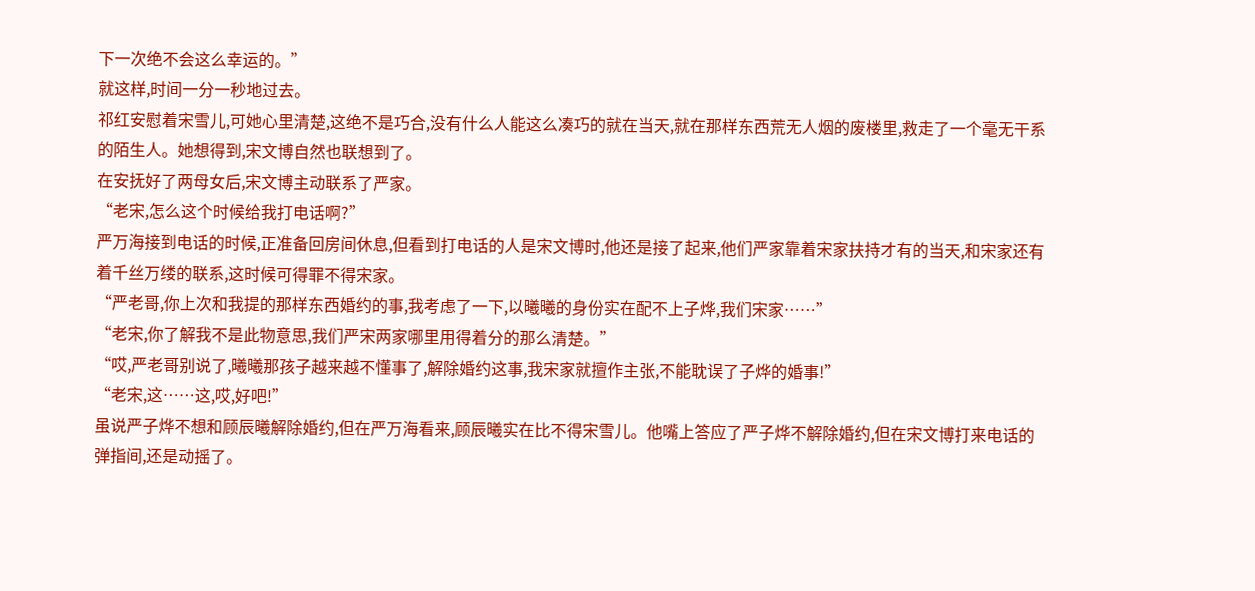下一次绝不会这么幸运的。”
就这样,时间一分一秒地过去。
祁红安慰着宋雪儿,可她心里清楚,这绝不是巧合,没有什么人能这么凑巧的就在当天,就在那样东西荒无人烟的废楼里,救走了一个毫无干系的陌生人。她想得到,宋文博自然也联想到了。
在安抚好了两母女后,宋文博主动联系了严家。
“老宋,怎么这个时候给我打电话啊?”
严万海接到电话的时候,正准备回房间休息,但看到打电话的人是宋文博时,他还是接了起来,他们严家靠着宋家扶持才有的当天,和宋家还有着千丝万缕的联系,这时候可得罪不得宋家。
“严老哥,你上次和我提的那样东西婚约的事,我考虑了一下,以曦曦的身份实在配不上子烨,我们宋家……”
“老宋,你了解我不是此物意思,我们严宋两家哪里用得着分的那么清楚。”
“哎,严老哥别说了,曦曦那孩子越来越不懂事了,解除婚约这事,我宋家就擅作主张,不能耽误了子烨的婚事!”
“老宋,这……这,哎,好吧!”
虽说严子烨不想和顾辰曦解除婚约,但在严万海看来,顾辰曦实在比不得宋雪儿。他嘴上答应了严子烨不解除婚约,但在宋文博打来电话的弹指间,还是动摇了。